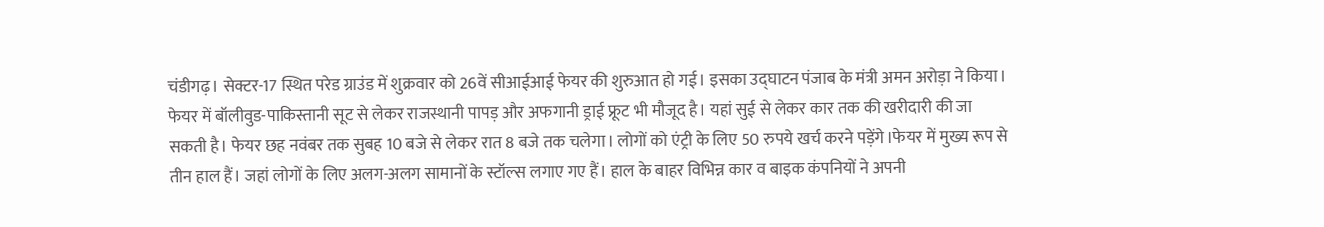चंडीगढ़। सेक्टर-17 स्थित परेड ग्राउंड में शुक्रवार को 26वें सीआईआई फेयर की शुरुआत हो गई। इसका उद्घाटन पंजाब के मंत्री अमन अरोड़ा ने किया। फेयर में बॉलीवुड-पाकिस्तानी सूट से लेकर राजस्थानी पापड़ और अफगानी ड्राई फ्रूट भी मौजूद है। यहां सुई से लेकर कार तक की खरीदारी की जा सकती है। फेयर छह नवंबर तक सुबह 10 बजे से लेकर रात 8 बजे तक चलेगा। लोगों को एंट्री के लिए 50 रुपये खर्च करने पड़ेंगे।फेयर में मुख्य रूप से तीन हाल हैं। जहां लोगों के लिए अलग-अलग सामानों के स्टॉल्स लगाए गए हैं। हाल के बाहर विभिन्न कार व बाइक कंपनियों ने अपनी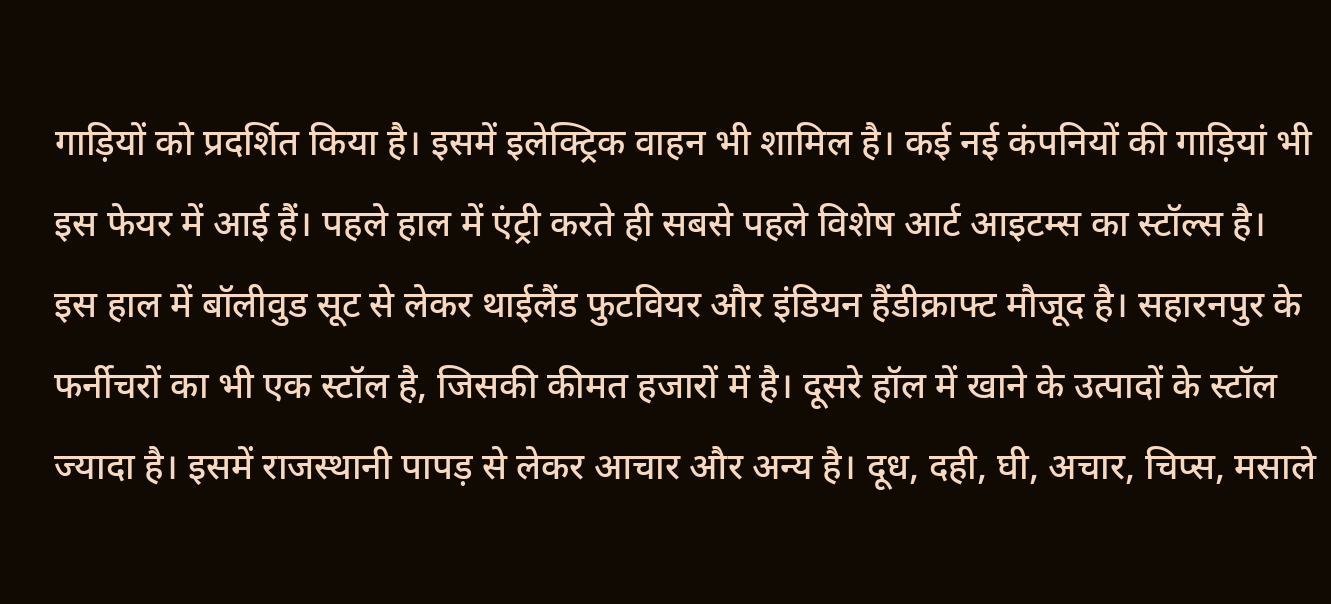गाड़ियों को प्रदर्शित किया है। इसमें इलेक्ट्रिक वाहन भी शामिल है। कई नई कंपनियों की गाड़ियां भी इस फेयर में आई हैं। पहले हाल में एंट्री करते ही सबसे पहले विशेष आर्ट आइटम्स का स्टॉल्स है। इस हाल में बॉलीवुड सूट से लेकर थाईलैंड फुटवियर और इंडियन हैंडीक्राफ्ट मौजूद है। सहारनपुर के फर्नीचरों का भी एक स्टॉल है, जिसकी कीमत हजारों में है। दूसरे हॉल में खाने के उत्पादों के स्टॉल ज्यादा है। इसमें राजस्थानी पापड़ से लेकर आचार और अन्य है। दूध, दही, घी, अचार, चिप्स, मसाले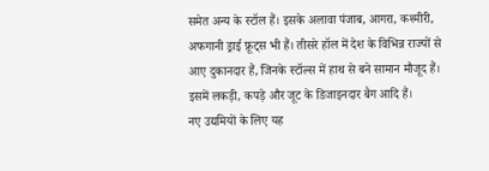समेत अन्य के स्टॉल हैं। इसके अलावा पंजाब, आगरा, कश्मीरी, अफगानी ड्राई फ्रूट्स भी हैं। तीसरे हॉल में देश के विभिन्न राज्यों से आए दुकानदार हैं, जिनके स्टॉल्स में हाथ से बने सामान मौजूद हैं। इसमें लकड़ी, कपड़े और जूट के डिजाइनदार बैग आदि हैं।
नए उद्यमियों के लिए यह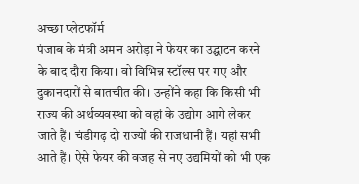अच्छा प्लेटफॉर्म
पंजाब के मंत्री अमन अरोड़ा ने फेयर का उद्घाटन करने के बाद दौरा किया। वो विभिन्न स्टॉल्स पर गए और दुकानदारों से बातचीत की। उन्होंने कहा कि किसी भी राज्य की अर्थव्यवस्था को वहां के उद्योग आगे लेकर जाते हैं। चंडीगढ़ दो राज्यों की राजधानी हैं। यहां सभी आते हैं। ऐसे फेयर की वजह से नए उद्यमियों को भी एक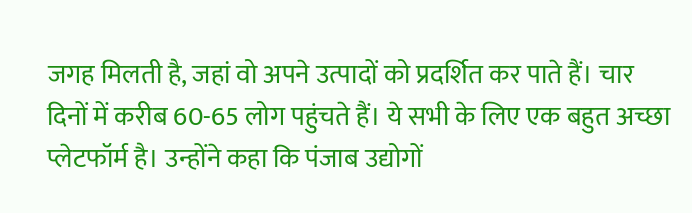जगह मिलती है, जहां वो अपने उत्पादों को प्रदर्शित कर पाते हैं। चार दिनों में करीब 60-65 लोग पहुंचते हैं। ये सभी के लिए एक बहुत अच्छा प्लेटफॉर्म है। उन्होंने कहा कि पंजाब उद्योगों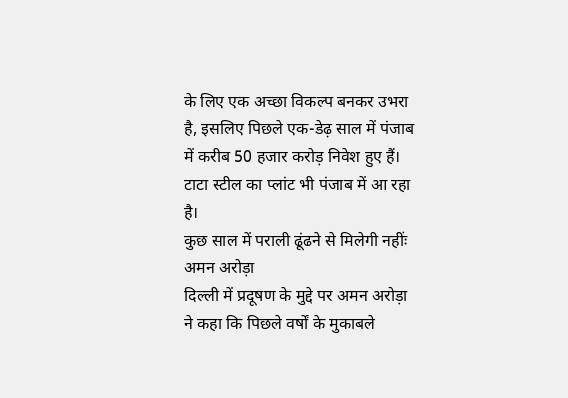के लिए एक अच्छा विकल्प बनकर उभरा है, इसलिए पिछले एक-डेढ़ साल में पंजाब में करीब 50 हजार करोड़ निवेश हुए हैं। टाटा स्टील का प्लांट भी पंजाब में आ रहा है।
कुछ साल में पराली ढूंढने से मिलेगी नहींः अमन अरोड़ा
दिल्ली में प्रदूषण के मुद्दे पर अमन अरोड़ा ने कहा कि पिछले वर्षों के मुकाबले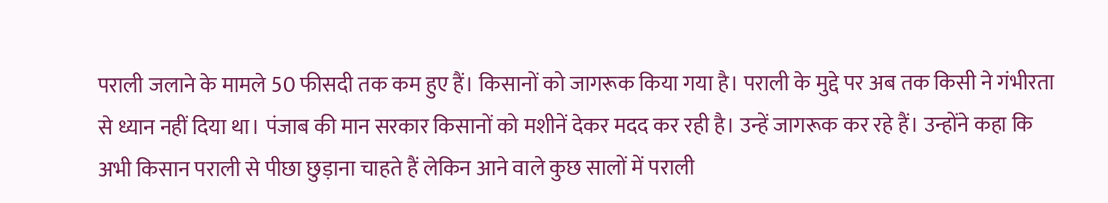पराली जलाने के मामले 50 फीसदी तक कम हुए हैं। किसानों को जागरूक किया गया है। पराली के मुद्दे पर अब तक किसी ने गंभीरता से ध्यान नहीं दिया था। पंजाब की मान सरकार किसानों को मशीनें देकर मदद कर रही है। उन्हें जागरूक कर रहे हैं। उन्होंने कहा कि अभी किसान पराली से पीछा छुड़ाना चाहते हैं लेकिन आने वाले कुछ सालों में पराली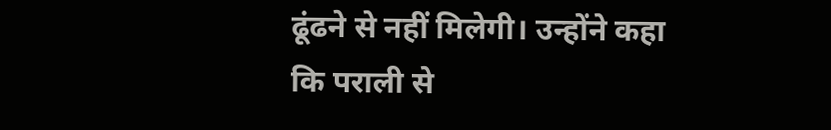ढूंढने से नहीं मिलेगी। उन्होंने कहा कि पराली से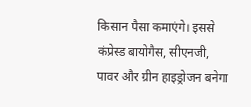किसान पैसा कमाएंगे। इससे कंप्रेस्ड बायोगैस, सीएनजी, पावर और ग्रीन हाइड्रोजन बनेगा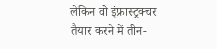लेकिन वो इंफ्रास्ट्रक्चर तैयार करने में तीन-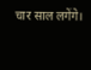चार साल लगेंगे।